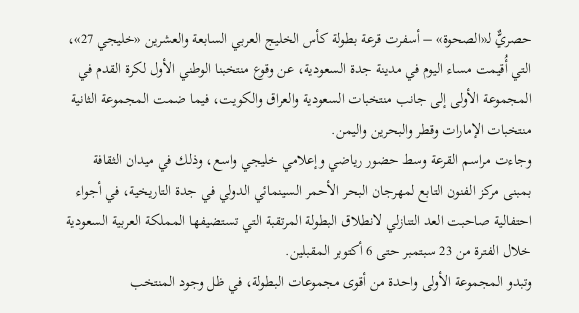حصريٌّ لـ«الصحوة» – أسفرت قرعة بطولة كأس الخليج العربي السابعة والعشرين «خليجي 27»، التي أُقيمت مساء اليوم في مدينة جدة السعودية، عن وقوع منتخبنا الوطني الأول لكرة القدم في المجموعة الأولى إلى جانب منتخبات السعودية والعراق والكويت، فيما ضمت المجموعة الثانية منتخبات الإمارات وقطر والبحرين واليمن.
وجاءت مراسم القرعة وسط حضور رياضي وإعلامي خليجي واسع، وذلك في ميدان الثقافة بمبنى مركز الفنون التابع لمهرجان البحر الأحمر السينمائي الدولي في جدة التاريخية، في أجواء احتفالية صاحبت العد التنازلي لانطلاق البطولة المرتقبة التي تستضيفها المملكة العربية السعودية خلال الفترة من 23 سبتمبر حتى 6 أكتوبر المقبلين.
وتبدو المجموعة الأولى واحدة من أقوى مجموعات البطولة، في ظل وجود المنتخب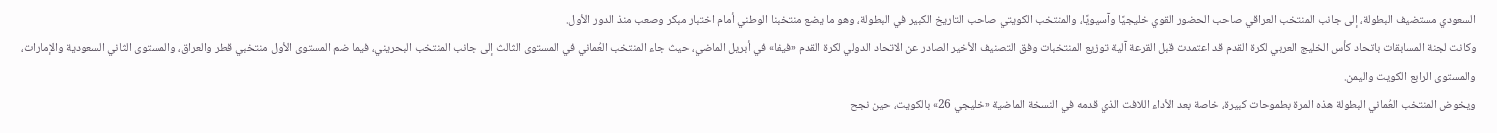السعودي مستضيف البطولة، إلى جانب المنتخب العراقي صاحب الحضور القوي خليجيًا وآسيويًا، والمنتخب الكويتي صاحب التاريخ الكبير في البطولة، وهو ما يضع منتخبنا الوطني أمام اختبار مبكر وصعب منذ الدور الأول.
وكانت لجنة المسابقات باتحاد كأس الخليج العربي لكرة القدم قد اعتمدت قبل القرعة آلية توزيع المنتخبات وفق التصنيف الأخير الصادر عن الاتحاد الدولي لكرة القدم «فيفا» في أبريل الماضي، حيث جاء المنتخب العُماني في المستوى الثالث إلى جانب المنتخب البحريني، فيما ضم المستوى الأول منتخبي قطر والعراق، والمستوى الثاني السعودية والإمارات، والمستوى الرابع الكويت واليمن.
ويخوض المنتخب العُماني البطولة هذه المرة بطموحات كبيرة، خاصة بعد الأداء اللافت الذي قدمه في النسخة الماضية «خليجي 26» بالكويت، حين نجح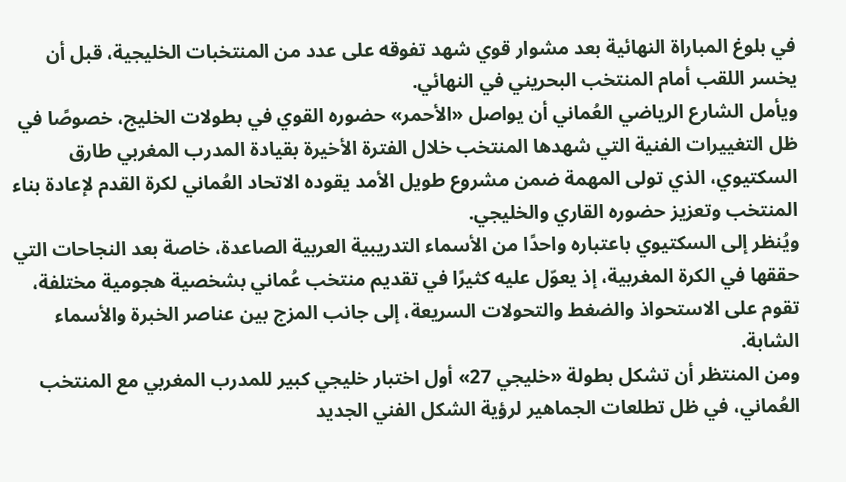في بلوغ المباراة النهائية بعد مشوار قوي شهد تفوقه على عدد من المنتخبات الخليجية، قبل أن يخسر اللقب أمام المنتخب البحريني في النهائي.
ويأمل الشارع الرياضي العُماني أن يواصل «الأحمر» حضوره القوي في بطولات الخليج، خصوصًا في ظل التغييرات الفنية التي شهدها المنتخب خلال الفترة الأخيرة بقيادة المدرب المغربي طارق السكتيوي، الذي تولى المهمة ضمن مشروع طويل الأمد يقوده الاتحاد العُماني لكرة القدم لإعادة بناء المنتخب وتعزيز حضوره القاري والخليجي.
ويُنظر إلى السكتيوي باعتباره واحدًا من الأسماء التدريبية العربية الصاعدة، خاصة بعد النجاحات التي حققها في الكرة المغربية، إذ يعوّل عليه كثيرًا في تقديم منتخب عُماني بشخصية هجومية مختلفة، تقوم على الاستحواذ والضغط والتحولات السريعة، إلى جانب المزج بين عناصر الخبرة والأسماء الشابة.
ومن المنتظر أن تشكل بطولة «خليجي 27» أول اختبار خليجي كبير للمدرب المغربي مع المنتخب العُماني، في ظل تطلعات الجماهير لرؤية الشكل الفني الجديد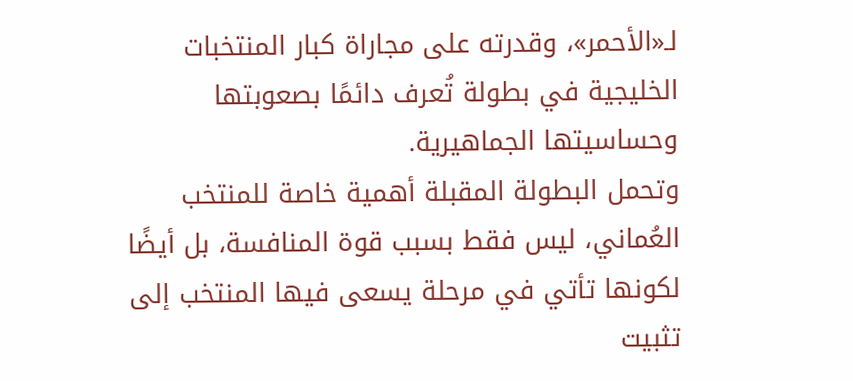لـ«الأحمر»، وقدرته على مجاراة كبار المنتخبات الخليجية في بطولة تُعرف دائمًا بصعوبتها وحساسيتها الجماهيرية.
وتحمل البطولة المقبلة أهمية خاصة للمنتخب العُماني، ليس فقط بسبب قوة المنافسة، بل أيضًا لكونها تأتي في مرحلة يسعى فيها المنتخب إلى تثبيت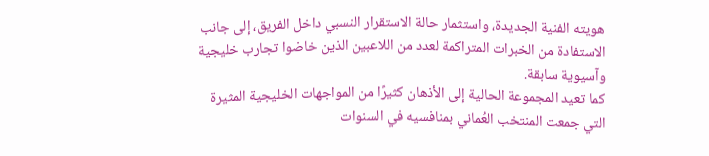هويته الفنية الجديدة، واستثمار حالة الاستقرار النسبي داخل الفريق، إلى جانب الاستفادة من الخبرات المتراكمة لعدد من اللاعبين الذين خاضوا تجارب خليجية وآسيوية سابقة.
كما تعيد المجموعة الحالية إلى الأذهان كثيرًا من المواجهات الخليجية المثيرة التي جمعت المنتخب العُماني بمنافسيه في السنوات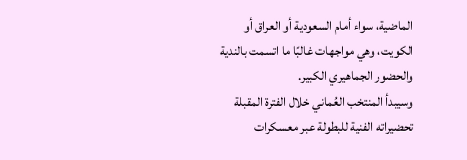الماضية، سواء أمام السعودية أو العراق أو الكويت، وهي مواجهات غالبًا ما اتسمت بالندية والحضور الجماهيري الكبير.
وسيبدأ المنتخب العُماني خلال الفترة المقبلة تحضيراته الفنية للبطولة عبر معسكرات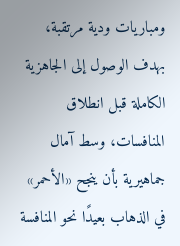ومباريات ودية مرتقبة، بهدف الوصول إلى الجاهزية الكاملة قبل انطلاق المنافسات، وسط آمال جماهيرية بأن ينجح «الأحمر» في الذهاب بعيدًا نحو المنافسة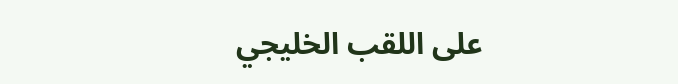على اللقب الخليجي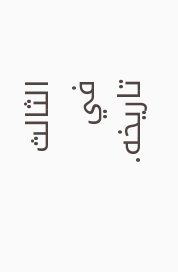الثالث في تاريخه.